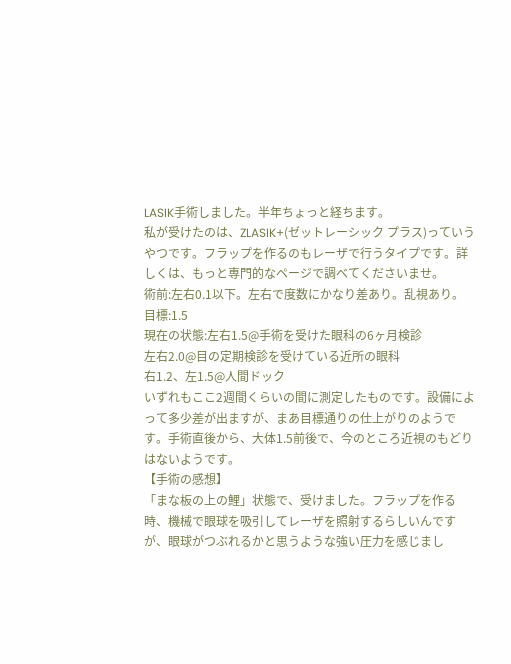LASIK手術しました。半年ちょっと経ちます。
私が受けたのは、ZLASIK+(ゼットレーシック プラス)っていうやつです。フラップを作るのもレーザで行うタイプです。詳しくは、もっと専門的なページで調べてくださいませ。
術前:左右0.1以下。左右で度数にかなり差あり。乱視あり。
目標:1.5
現在の状態:左右1.5@手術を受けた眼科の6ヶ月検診
左右2.0@目の定期検診を受けている近所の眼科
右1.2、左1.5@人間ドック
いずれもここ2週間くらいの間に測定したものです。設備によって多少差が出ますが、まあ目標通りの仕上がりのようです。手術直後から、大体1.5前後で、今のところ近視のもどりはないようです。
【手術の感想】
「まな板の上の鯉」状態で、受けました。フラップを作る時、機械で眼球を吸引してレーザを照射するらしいんですが、眼球がつぶれるかと思うような強い圧力を感じまし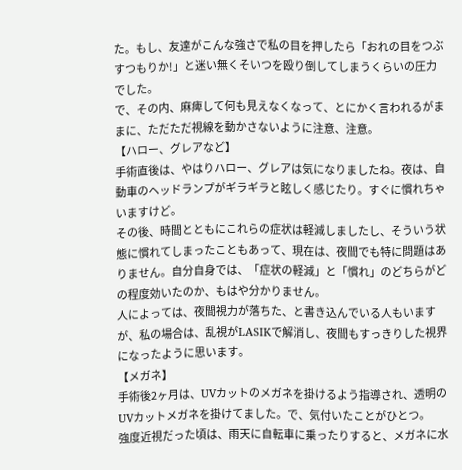た。もし、友達がこんな強さで私の目を押したら「おれの目をつぶすつもりか!」と迷い無くそいつを殴り倒してしまうくらいの圧力でした。
で、その内、麻痺して何も見えなくなって、とにかく言われるがままに、ただただ視線を動かさないように注意、注意。
【ハロー、グレアなど】
手術直後は、やはりハロー、グレアは気になりましたね。夜は、自動車のヘッドランプがギラギラと眩しく感じたり。すぐに慣れちゃいますけど。
その後、時間とともにこれらの症状は軽減しましたし、そういう状態に慣れてしまったこともあって、現在は、夜間でも特に問題はありません。自分自身では、「症状の軽減」と「慣れ」のどちらがどの程度効いたのか、もはや分かりません。
人によっては、夜間視力が落ちた、と書き込んでいる人もいますが、私の場合は、乱視がLASIKで解消し、夜間もすっきりした視界になったように思います。
【メガネ】
手術後2ヶ月は、UVカットのメガネを掛けるよう指導され、透明のUVカットメガネを掛けてました。で、気付いたことがひとつ。
強度近視だった頃は、雨天に自転車に乗ったりすると、メガネに水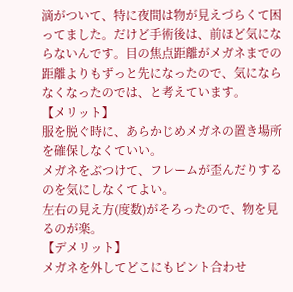滴がついて、特に夜間は物が見えづらくて困ってました。だけど手術後は、前ほど気にならないんです。目の焦点距離がメガネまでの距離よりもずっと先になったので、気にならなくなったのでは、と考えています。
【メリット】
服を脱ぐ時に、あらかじめメガネの置き場所を確保しなくていい。
メガネをぶつけて、フレームが歪んだりするのを気にしなくてよい。
左右の見え方(度数)がそろったので、物を見るのが楽。
【デメリット】
メガネを外してどこにもピント合わせ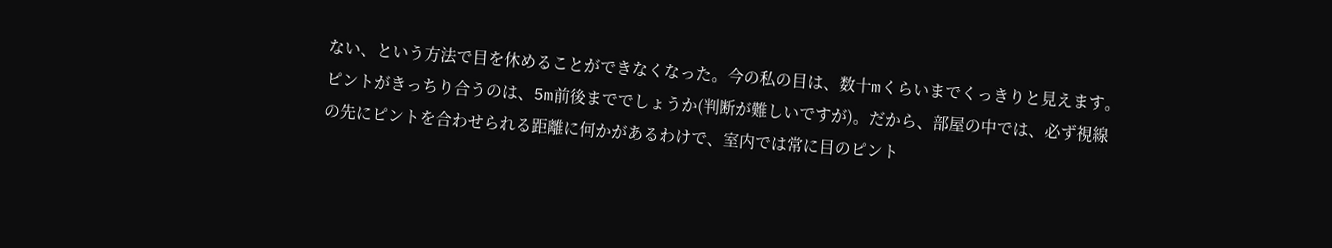ない、という方法で目を休めることができなくなった。今の私の目は、数十mくらいまでくっきりと見えます。ピントがきっちり合うのは、5m前後まででしょうか(判断が難しいですが)。だから、部屋の中では、必ず視線の先にピントを合わせられる距離に何かがあるわけで、室内では常に目のピント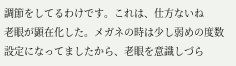調節をしてるわけです。これは、仕方ないね
老眼が顕在化した。メガネの時は少し弱めの度数設定になってましたから、老眼を意識しづら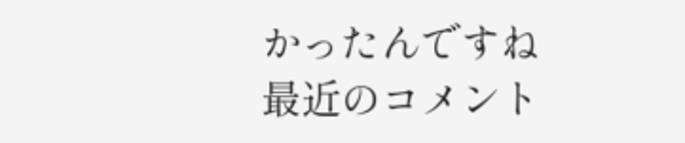かったんですね
最近のコメント